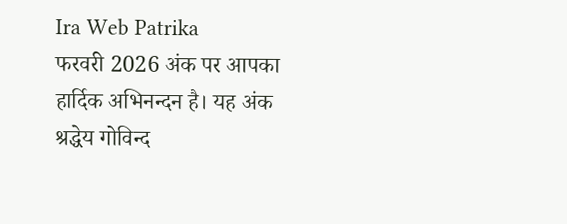Ira Web Patrika
फरवरी 2026 अंक पर आपका हार्दिक अभिनन्दन है। यह अंक श्रद्धेय गोविन्द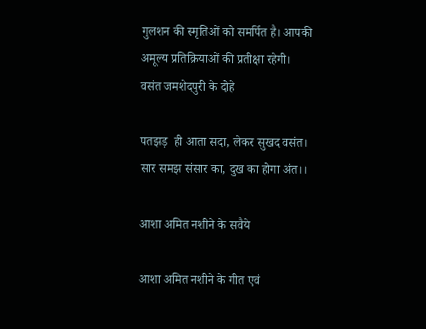गुलशन की स्मृतिओं को समर्पित है। आपकी अमूल्य प्रतिक्रियाओं की प्रतीक्षा रहेगी।
वसंत जमशेदपुरी के दोहे

पतझड़  ही आता सदा, लेकर सुखद वसंत।
सार समझ संसार का, दुख का होगा अंत।।

आशा अमित नशीने के सवैये

आशा अमित नशीने के गीत एवं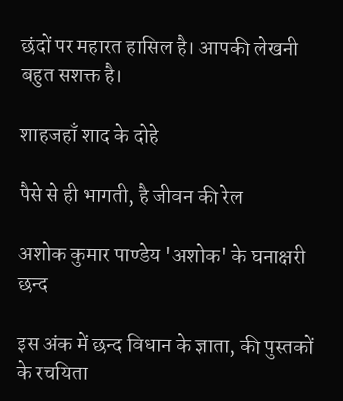छंदों पर महारत हासिल है। आपकी लेखनी बहुत सशक्त है।

शाहजहाँ शाद के दोहे

पैसे से ही भागती, है जीवन की रेल

अशोक कुमार पाण्डेय 'अशोक' के घनाक्षरी छन्द

इस अंक में छन्द विधान के ज्ञाता, की पुस्तकों के रचयिता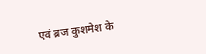एवं ब्रज कुशमेश के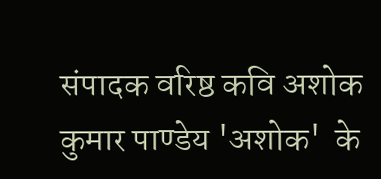संपादक वरिष्ठ कवि अशोक कुमार पाण्डेय 'अशोक'  के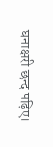घनाक्षरी छन्द पढ़िए।